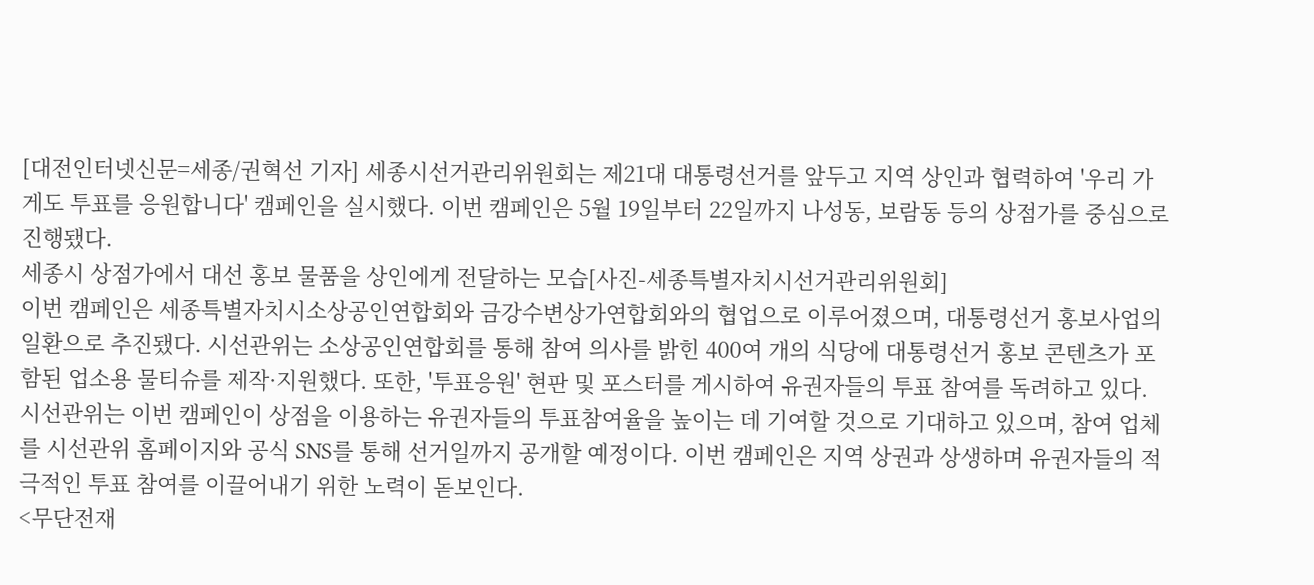[대전인터넷신문=세종/권혁선 기자] 세종시선거관리위원회는 제21대 대통령선거를 앞두고 지역 상인과 협력하여 '우리 가게도 투표를 응원합니다' 캠페인을 실시했다. 이번 캠페인은 5월 19일부터 22일까지 나성동, 보람동 등의 상점가를 중심으로 진행됐다.
세종시 상점가에서 대선 홍보 물품을 상인에게 전달하는 모습[사진-세종특별자치시선거관리위원회]
이번 캠페인은 세종특별자치시소상공인연합회와 금강수변상가연합회와의 협업으로 이루어졌으며, 대통령선거 홍보사업의 일환으로 추진됐다. 시선관위는 소상공인연합회를 통해 참여 의사를 밝힌 400여 개의 식당에 대통령선거 홍보 콘텐츠가 포함된 업소용 물티슈를 제작·지원했다. 또한, '투표응원' 현판 및 포스터를 게시하여 유권자들의 투표 참여를 독려하고 있다.
시선관위는 이번 캠페인이 상점을 이용하는 유권자들의 투표참여율을 높이는 데 기여할 것으로 기대하고 있으며, 참여 업체를 시선관위 홈페이지와 공식 SNS를 통해 선거일까지 공개할 예정이다. 이번 캠페인은 지역 상권과 상생하며 유권자들의 적극적인 투표 참여를 이끌어내기 위한 노력이 돋보인다.
<무단전재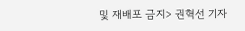및 재배포 금지> 권혁선 기자